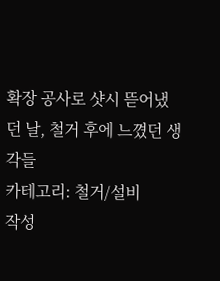확장 공사로 샷시 뜯어냈던 날, 철거 후에 느꼈던 생각들
카테고리: 철거/설비
작성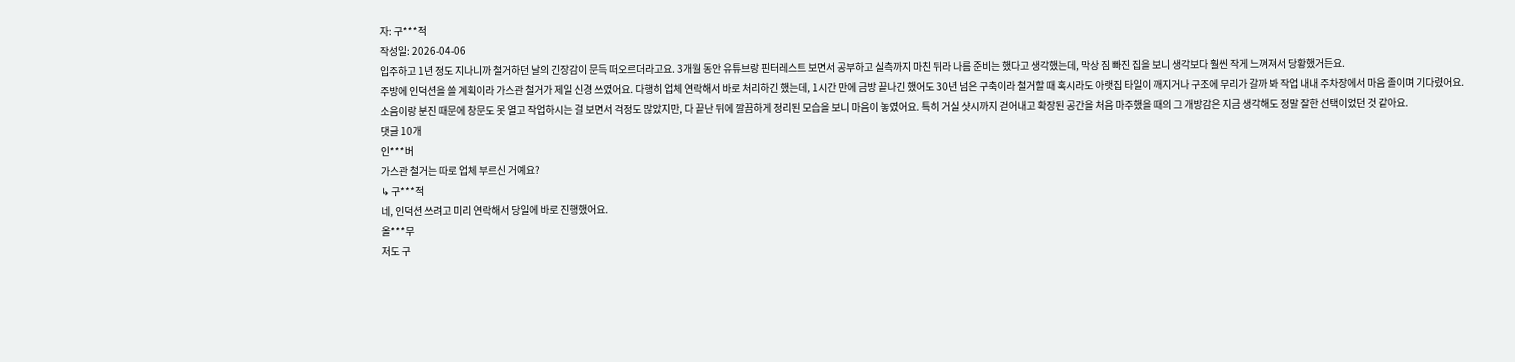자: 구***적
작성일: 2026-04-06
입주하고 1년 정도 지나니까 철거하던 날의 긴장감이 문득 떠오르더라고요. 3개월 동안 유튜브랑 핀터레스트 보면서 공부하고 실측까지 마친 뒤라 나름 준비는 했다고 생각했는데, 막상 짐 빠진 집을 보니 생각보다 훨씬 작게 느껴져서 당황했거든요.
주방에 인덕션을 쓸 계획이라 가스관 철거가 제일 신경 쓰였어요. 다행히 업체 연락해서 바로 처리하긴 했는데, 1시간 만에 금방 끝나긴 했어도 30년 넘은 구축이라 철거할 때 혹시라도 아랫집 타일이 깨지거나 구조에 무리가 갈까 봐 작업 내내 주차장에서 마음 졸이며 기다렸어요.
소음이랑 분진 때문에 창문도 못 열고 작업하시는 걸 보면서 걱정도 많았지만, 다 끝난 뒤에 깔끔하게 정리된 모습을 보니 마음이 놓였어요. 특히 거실 샷시까지 걷어내고 확장된 공간을 처음 마주했을 때의 그 개방감은 지금 생각해도 정말 잘한 선택이었던 것 같아요.
댓글 10개
인***버
가스관 철거는 따로 업체 부르신 거예요?
↳ 구***적
네, 인덕션 쓰려고 미리 연락해서 당일에 바로 진행했어요.
올***무
저도 구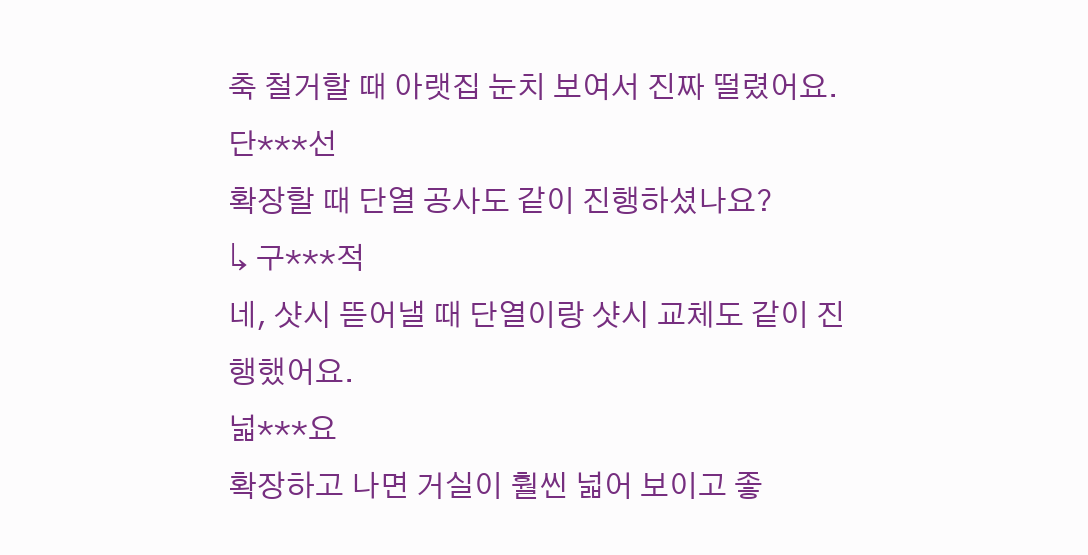축 철거할 때 아랫집 눈치 보여서 진짜 떨렸어요.
단***선
확장할 때 단열 공사도 같이 진행하셨나요?
↳ 구***적
네, 샷시 뜯어낼 때 단열이랑 샷시 교체도 같이 진행했어요.
넓***요
확장하고 나면 거실이 훨씬 넓어 보이고 좋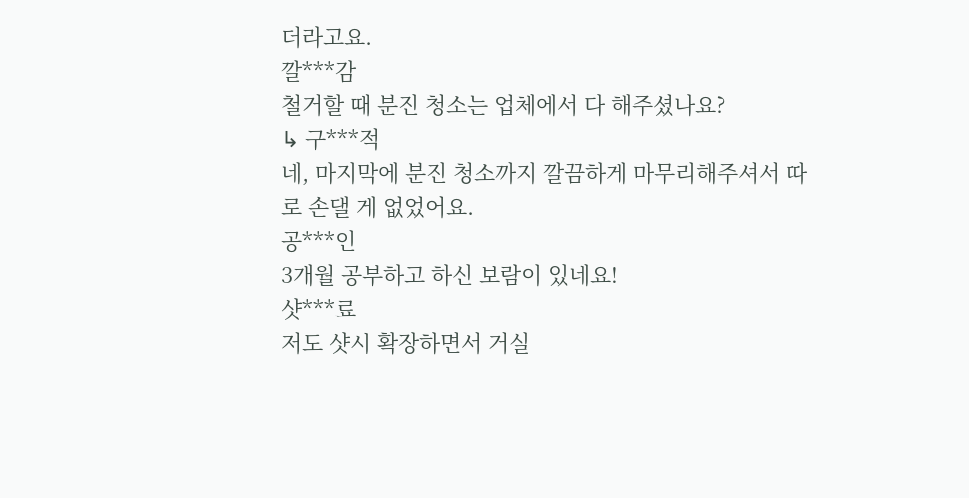더라고요.
깔***감
철거할 때 분진 청소는 업체에서 다 해주셨나요?
↳ 구***적
네, 마지막에 분진 청소까지 깔끔하게 마무리해주셔서 따로 손댈 게 없었어요.
공***인
3개월 공부하고 하신 보람이 있네요!
샷***료
저도 샷시 확장하면서 거실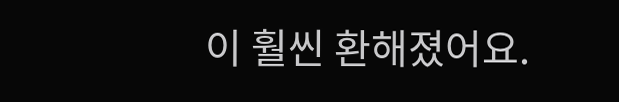이 훨씬 환해졌어요.